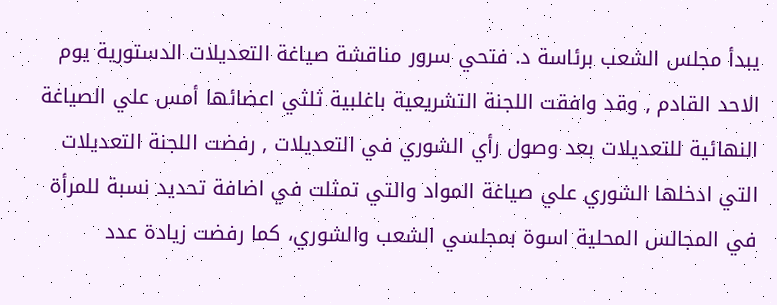يبدأ مجلس الشعب برئاسة د. فتحي سرور مناقشة صياغة التعديلات الدستورية يوم الاحد القادم , وقد وافقت اللجنة التشريعية باغلبية ثلثي اعضائها أمس علي الصياغة النهائية للتعديلات بعد وصول رأي الشوري في التعديلات , رفضت اللجنة التعديلات التي ادخلها الشوري علي صياغة المواد والتي تمثلت في اضافة تحديد نسبة للمرأة في المجالس المحلية اسوة بمجلسي الشعب والشوري، كما رفضت زيادة عدد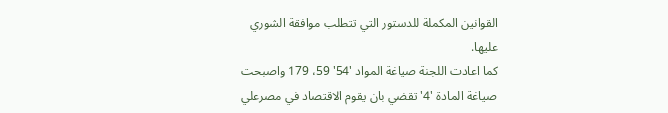القوانين المكملة للدستور التي تتطلب موافقة الشوري عليها.
كما اعادت اللجنة صياغة المواد '54' 59، 179 واصبحت صياغة المادة '4' تقضي بان يقوم الاقتصاد في مصرعلي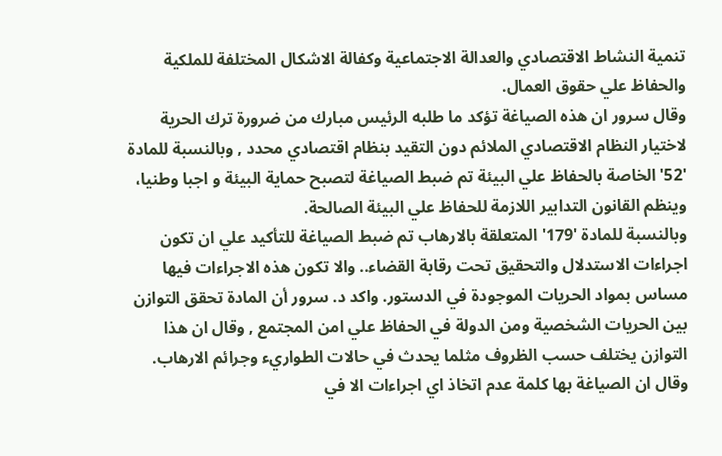تنمية النشاط الاقتصادي والعدالة الاجتماعية وكفالة الاشكال المختلفة للملكية والحفاظ علي حقوق العمال.
وقال سرور ان هذه الصياغة تؤكد ما طلبه الرئيس مبارك من ضرورة ترك الحرية لاختيار النظام الاقتصادي الملائم دون التقيد بنظام اقتصادي محدد , وبالنسبة للمادة '52' الخاصة بالحفاظ علي البيئة تم ضبط الصياغة لتصبح حماية البيئة و اجبا وطنيا، وينظم القانون التدابير اللازمة للحفاظ علي البيئة الصالحة.
وبالنسبة للمادة '179' المتعلقة بالارهاب تم ضبط الصياغة للتأكيد علي ان تكون اجراءات الاستدلال والتحقيق تحت رقابة القضاء.. والا تكون هذه الاجراءات فيها مساس بمواد الحريات الموجودة في الدستور. واكد د. سرور أن المادة تحقق التوازن بين الحريات الشخصية ومن الدولة في الحفاظ علي امن المجتمع , وقال ان هذا التوازن يختلف حسب الظروف مثلما يحدث في حالات الطواريء وجرائم الارهاب. وقال ان الصياغة بها كلمة عدم اتخاذ اي اجراءات الا في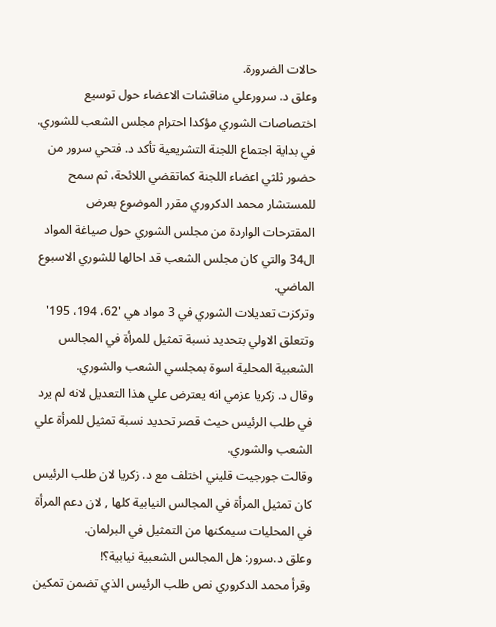حالات الضرورة.
وعلق د. سرورعلي مناقشات الاعضاء حول توسيع اختصاصات الشوري مؤكدا احترام مجلس الشعب للشوري.
في بداية اجتماع اللجنة التشريعية تأكد د. فتحي سرور من حضور ثلثي اعضاء اللجنة كماتقضي اللائحة، ثم سمح للمستشار محمد الدكروري مقرر الموضوع بعرض المقترحات الواردة من مجلس الشوري حول صياغة المواد ال34 والتي كان مجلس الشعب قد احالها للشوري الاسبوع الماضي.
وتركزت تعديلات الشوري في 3 مواد هي '62، 194، 195' وتتعلق الاولي بتحديد نسبة تمثيل للمرأة في المجالس الشعبية المحلية اسوة بمجلسي الشعب والشوري.
وقال د. زكريا عزمي انه يعترض علي هذا التعديل لانه لم يرد في طلب الرئيس حيث قصر تحديد نسبة تمثيل للمرأة علي الشعب والشوري.
وقالت جورجيت قليني اختلف مع د. زكريا لان طلب الرئيس كان تمثيل المرأة في المجالس النيابية كلها , لان دعم المرأة في المحليات سيمكنها من التمثيل في البرلمان.
وعلق د.سرور: هل المجالس الشعبية نيابية؟!
وقرأ محمد الدكروري نص طلب الرئيس الذي تضمن تمكين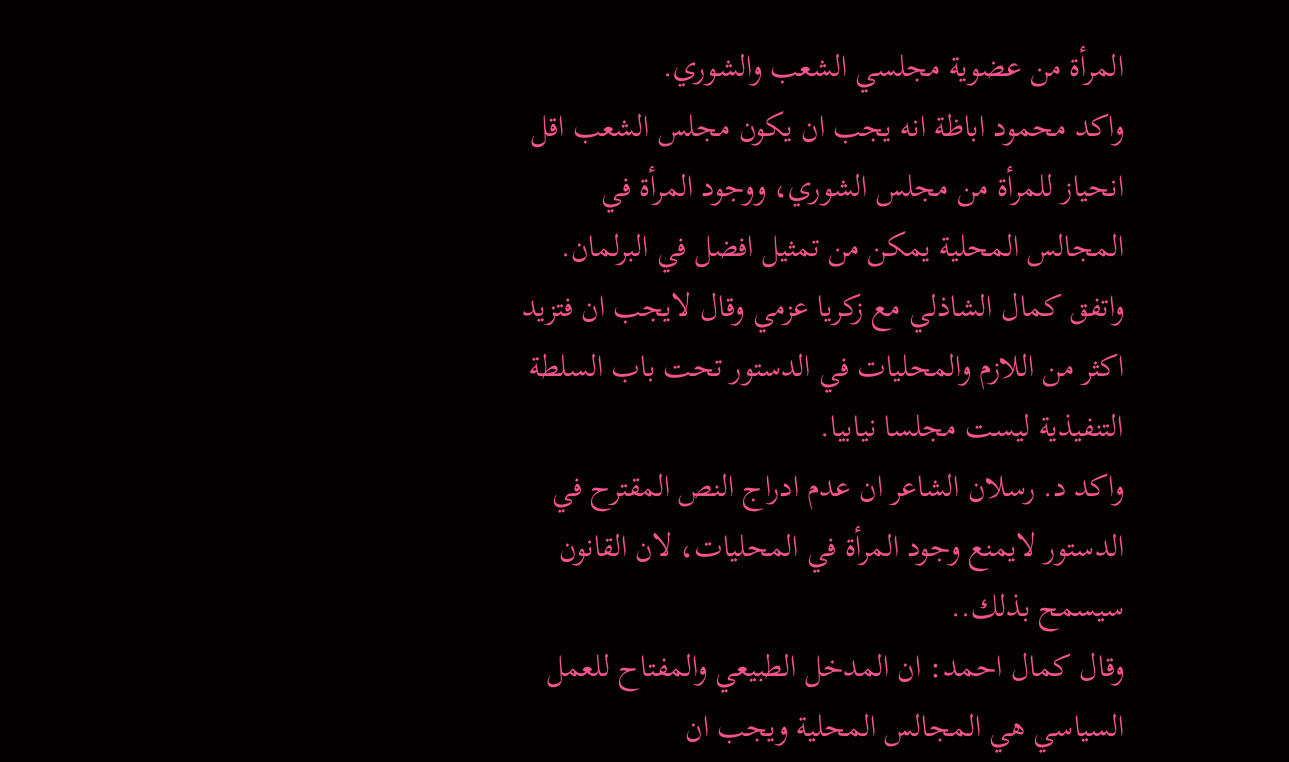المرأة من عضوية مجلسي الشعب والشوري.
واكد محمود اباظة انه يجب ان يكون مجلس الشعب اقل انحياز للمرأة من مجلس الشوري، ووجود المرأة في المجالس المحلية يمكن من تمثيل افضل في البرلمان.
واتفق كمال الشاذلي مع زكريا عزمي وقال لايجب ان فتزيد اكثر من اللازم والمحليات في الدستور تحت باب السلطة التنفيذية ليست مجلسا نيابيا.
واكد د. رسلان الشاعر ان عدم ادراج النص المقترح في الدستور لايمنع وجود المرأة في المحليات، لان القانون سيسمح بذلك..
وقال كمال احمد: ان المدخل الطبيعي والمفتاح للعمل السياسي هي المجالس المحلية ويجب ان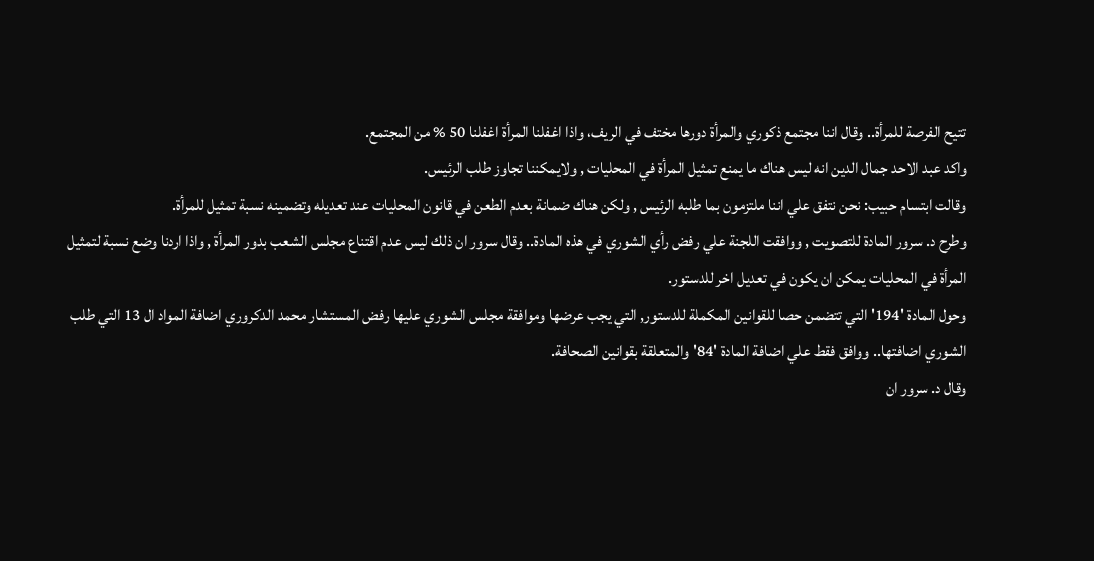تتيح الفرصة للمرأة.. وقال اننا مجتمع ذكوري والمرأة دورها مختف في الريف، واذا اغفلنا المرأة اغفلنا 50 % من المجتمع.
واكد عبد الاحد جمال الدين انه ليس هناك ما يمنع تمثيل المرأة في المحليات , ولايمكننا تجاوز طلب الرئيس.
وقالت ابتسام حبيب: نحن نتفق علي اننا ملتزمون بما طلبه الرئيس , ولكن هناك ضمانة بعدم الطعن في قانون المحليات عند تعديله وتضمينه نسبة تمثيل للمرأة.
وطرح د. سرور المادة للتصويت , ووافقت اللجنة علي رفض رأي الشوري في هذه المادة.. وقال سرور ان ذلك ليس عدم اقتناع مجلس الشعب بدور المرأة , واذا اردنا وضع نسبة لتمثيل المرأة في المحليات يمكن ان يكون في تعديل اخر للدستور.
وحول المادة '194' التي تتضمن حصا للقوانين المكملة للدستور, التي يجب عرضها وموافقة مجلس الشوري عليها رفض المستشار محمد الدكروري اضافة المواد ال 13 التي طلب الشوري اضافتها.. ووافق فقط علي اضافة المادة '84' والمتعلقة بقوانين الصحافة.
وقال د. سرور ان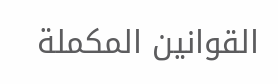القوانين المكملة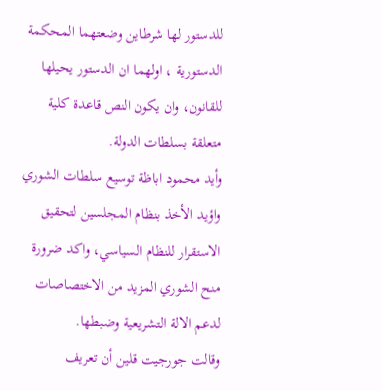للدستور لها شرطاين وضعتهما المحكمة الدستورية ، اولهما ان الدستور يحيلها للقانون، وان يكون النص قاعدة كلية متعلقة بسلطات الدولة.
وأيد محمود اباظة توسيع سلطات الشوري واؤيد الأخذ بنظام المجلسين لتحقيق الاستقرار للنظام السياسي، واكد ضرورة منح الشوري المزيد من الاختصاصات لدعم الالة التشريعية وضبطها.
وقالت جورجيت قلين أن تعريف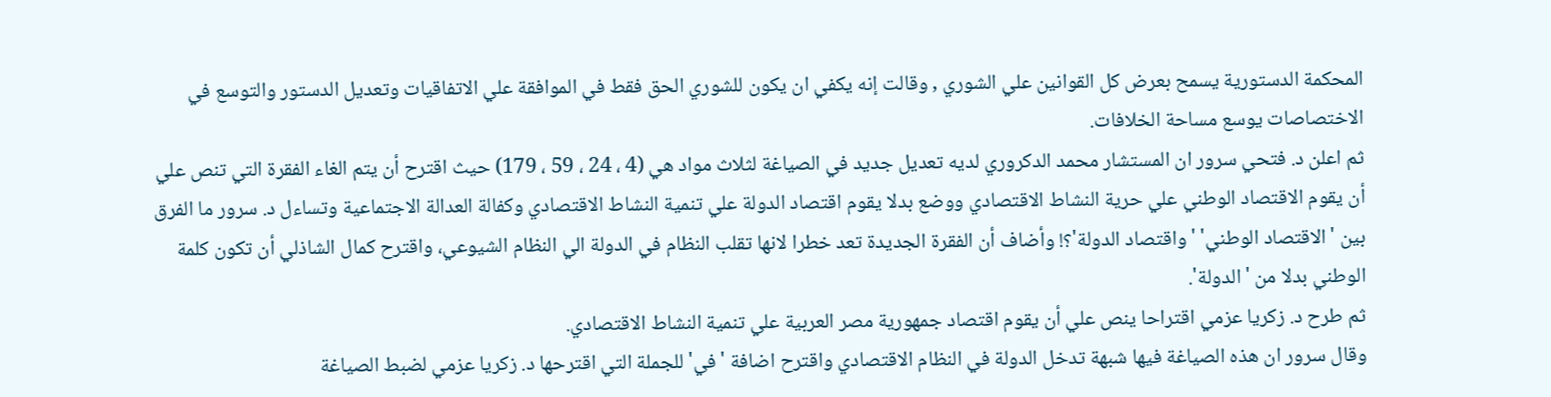المحكمة الدستورية يسمح بعرض كل القوانين علي الشوري , وقالت إنه يكفي ان يكون للشوري الحق فقط في الموافقة علي الاتفاقيات وتعديل الدستور والتوسع في الاختصاصات يوسع مساحة الخلافات.
ثم اعلن د. فتحي سرور ان المستشار محمد الدكروري لديه تعديل جديد في الصياغة لثلاث مواد هي (4 ، 24 ، 59 ، 179) حيث اقترح أن يتم الغاء الفقرة التي تنص علي أن يقوم الاقتصاد الوطني علي حرية النشاط الاقتصادي ووضع بدلا يقوم اقتصاد الدولة علي تنمية النشاط الاقتصادي وكفالة العدالة الاجتماعية وتساءل د. سرور ما الفرق بين 'الاقتصاد الوطني' 'واقتصاد الدولة'؟! وأضاف أن الفقرة الجديدة تعد خطرا لانها تقلب النظام في الدولة الي النظام الشيوعي، واقترح كمال الشاذلي أن تكون كلمة الوطني بدلا من 'الدولة'.
ثم طرح د. زكريا عزمي اقتراحا ينص علي أن يقوم اقتصاد جمهورية مصر العربية علي تنمية النشاط الاقتصادي.
وقال سرور ان هذه الصياغة فيها شبهة تدخل الدولة في النظام الاقتصادي واقترح اضافة 'في' للجملة التي اقترحها د. زكريا عزمي لضبط الصياغة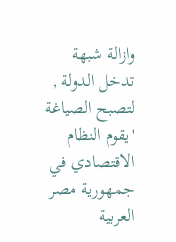وازالة شبهة تدخل الدولة , لتصبح الصياغة 'يقوم النظام الاقتصادي في جمهورية مصر العربية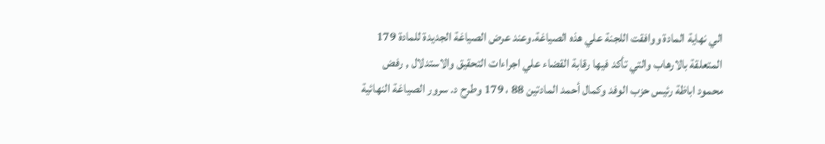الي نهاية المادة ووافقت اللجنة علي هذه الصياغة.وعند عرض الصياغة الجديدة للمادة 179 المتعلقة بالارهاب والتي تأكد فيها رقابة القضاء علي اجراءات التحقيق والاستدلال , رفض محمود اباظة رئيس حزب الوفد وكمال أحمد المادتين 88 ، 179 وطرح د. سرور الصياغة النهائية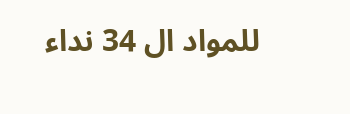للمواد ال 34 نداء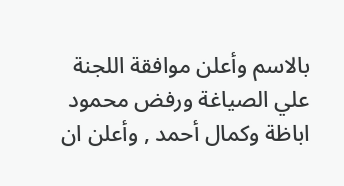بالاسم وأعلن موافقة اللجنة علي الصياغة ورفض محمود اباظة وكمال أحمد , وأعلن ان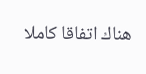هناك اتفاقا كاملا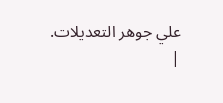علي جوهر التعديلات.
|